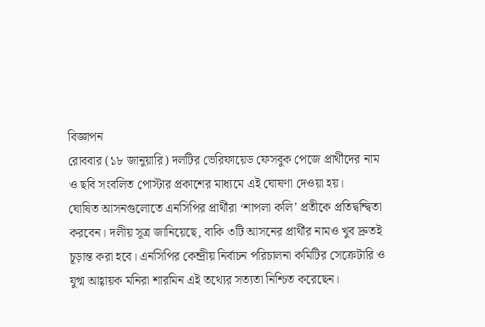বিজ্ঞাপন
রোববার (১৮ জানুয়ারি) দলটির ভেরিফায়েড ফেসবুক পেজে প্রার্থীদের নাম ও ছবি সংবলিত পোস্টার প্রকাশের মাধ্যমে এই ঘোষণা দেওয়া হয়।
ঘোষিত আসনগুলোতে এনসিপির প্রার্থীরা ‘শাপলা কলি’ প্রতীকে প্রতিদ্বন্দ্বিতা করবেন। দলীয় সূত্র জানিয়েছে, বাকি ৩টি আসনের প্রার্থীর নামও খুব দ্রুতই চূড়ান্ত করা হবে। এনসিপির কেন্দ্রীয় নির্বাচন পরিচালনা কমিটির সেক্রেটারি ও যুগ্ম আহ্বায়ক মনিরা শারমিন এই তথ্যের সত্যতা নিশ্চিত করেছেন।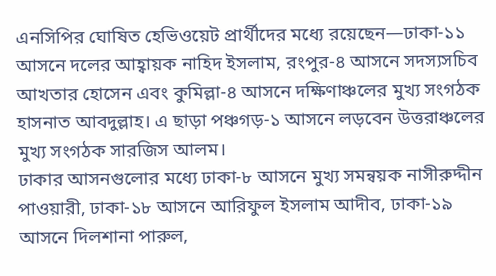এনসিপির ঘোষিত হেভিওয়েট প্রার্থীদের মধ্যে রয়েছেন—ঢাকা-১১ আসনে দলের আহ্বায়ক নাহিদ ইসলাম, রংপুর-৪ আসনে সদস্যসচিব আখতার হোসেন এবং কুমিল্লা-৪ আসনে দক্ষিণাঞ্চলের মুখ্য সংগঠক হাসনাত আবদুল্লাহ। এ ছাড়া পঞ্চগড়-১ আসনে লড়বেন উত্তরাঞ্চলের মুখ্য সংগঠক সারজিস আলম।
ঢাকার আসনগুলোর মধ্যে ঢাকা-৮ আসনে মুখ্য সমন্বয়ক নাসীরুদ্দীন পাওয়ারী, ঢাকা-১৮ আসনে আরিফুল ইসলাম আদীব, ঢাকা-১৯ আসনে দিলশানা পারুল,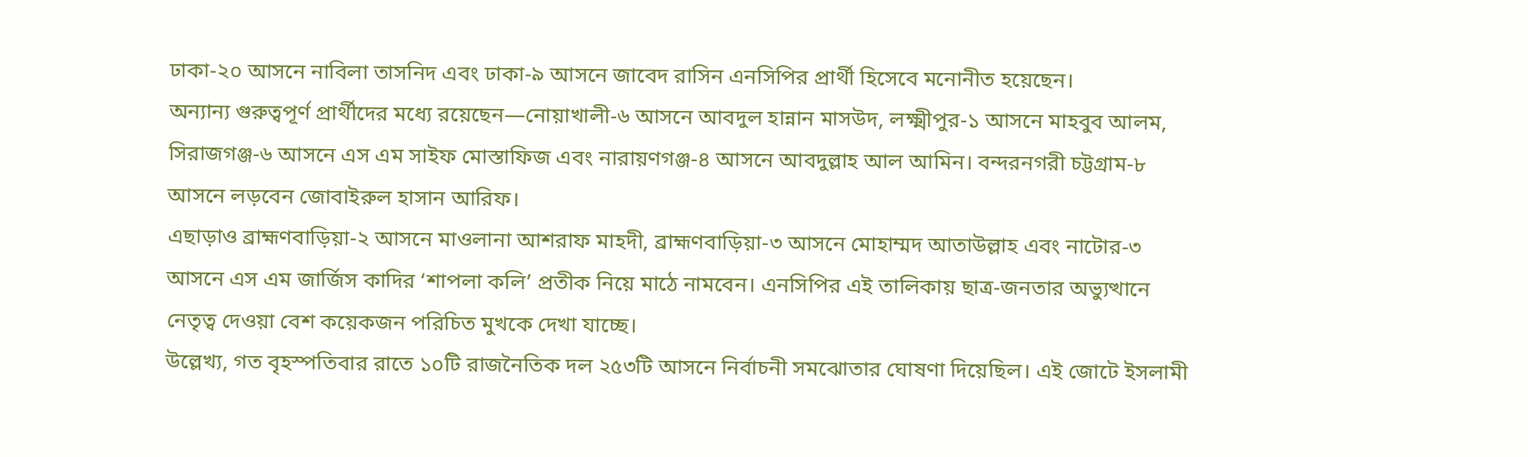ঢাকা-২০ আসনে নাবিলা তাসনিদ এবং ঢাকা-৯ আসনে জাবেদ রাসিন এনসিপির প্রার্থী হিসেবে মনোনীত হয়েছেন।
অন্যান্য গুরুত্বপূর্ণ প্রার্থীদের মধ্যে রয়েছেন—নোয়াখালী-৬ আসনে আবদুল হান্নান মাসউদ, লক্ষ্মীপুর-১ আসনে মাহবুব আলম, সিরাজগঞ্জ-৬ আসনে এস এম সাইফ মোস্তাফিজ এবং নারায়ণগঞ্জ-৪ আসনে আবদুল্লাহ আল আমিন। বন্দরনগরী চট্টগ্রাম-৮ আসনে লড়বেন জোবাইরুল হাসান আরিফ।
এছাড়াও ব্রাহ্মণবাড়িয়া-২ আসনে মাওলানা আশরাফ মাহদী, ব্রাহ্মণবাড়িয়া-৩ আসনে মোহাম্মদ আতাউল্লাহ এবং নাটোর-৩ আসনে এস এম জার্জিস কাদির ‘শাপলা কলি’ প্রতীক নিয়ে মাঠে নামবেন। এনসিপির এই তালিকায় ছাত্র-জনতার অভ্যুত্থানে নেতৃত্ব দেওয়া বেশ কয়েকজন পরিচিত মুখকে দেখা যাচ্ছে।
উল্লেখ্য, গত বৃহস্পতিবার রাতে ১০টি রাজনৈতিক দল ২৫৩টি আসনে নির্বাচনী সমঝোতার ঘোষণা দিয়েছিল। এই জোটে ইসলামী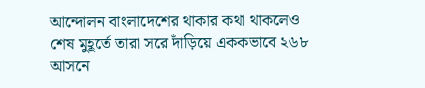আন্দোলন বাংলাদেশের থাকার কথা থাকলেও শেষ মুহূর্তে তারা সরে দাঁড়িয়ে এককভাবে ২৬৮ আসনে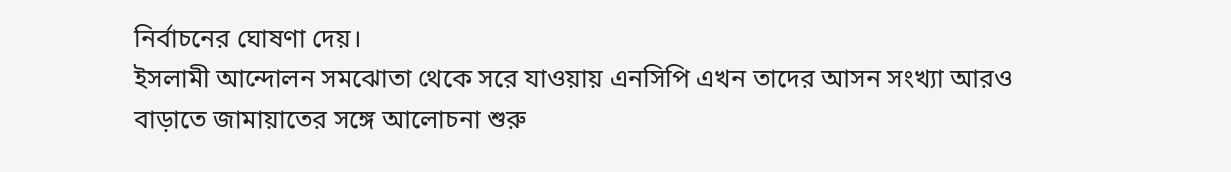নির্বাচনের ঘোষণা দেয়।
ইসলামী আন্দোলন সমঝোতা থেকে সরে যাওয়ায় এনসিপি এখন তাদের আসন সংখ্যা আরও বাড়াতে জামায়াতের সঙ্গে আলোচনা শুরু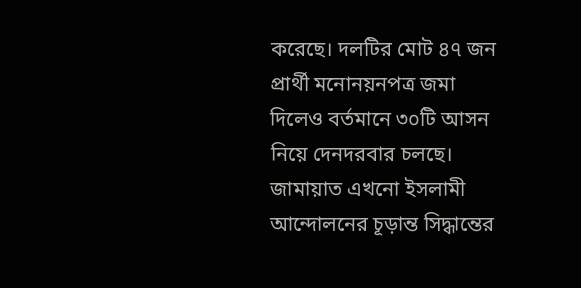করেছে। দলটির মোট ৪৭ জন প্রার্থী মনোনয়নপত্র জমা দিলেও বর্তমানে ৩০টি আসন নিয়ে দেনদরবার চলছে। জামায়াত এখনো ইসলামী আন্দোলনের চূড়ান্ত সিদ্ধান্তের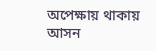অপেক্ষায় থাকায় আসন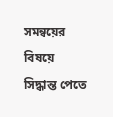সমন্বয়ের বিষয়ে সিদ্ধান্ত পেতে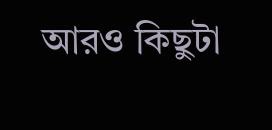আরও কিছুটা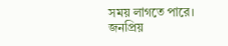সময় লাগতে পারে।
জনপ্রিয়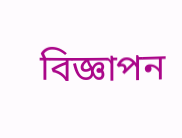বিজ্ঞাপন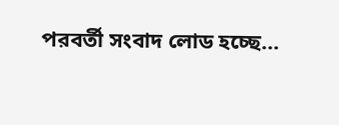পরবর্তী সংবাদ লোড হচ্ছে...